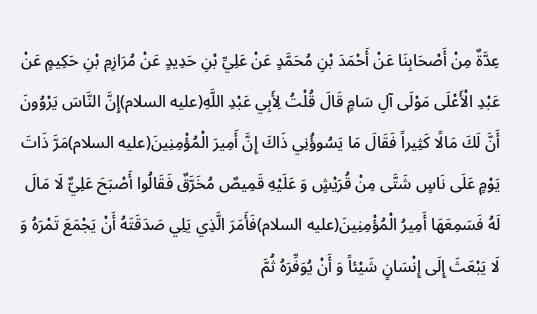عِدَّةٌ مِنْ أَصْحَابِنَا عَنْ أَحْمَدَ بْنِ مُحَمَّدٍ عَنْ عَلِيِّ بْنِ حَدِيدٍ عَنْ مُرَازِمِ بْنِ حَكِيمٍ عَنْ عَبْدِ الْأَعْلَى مَوْلَى آلِ سَامٍ قَالَ قُلْتُ لِأَبِي عَبْدِ اللَّهِ(عليه السلام)إِنَّ النَّاسَ يَرْوُونَ أَنَّ لَكَ مَالًا كَثِيراً فَقَالَ مَا يَسُوؤُنِي ذَاكَ إِنَّ أَمِيرَ الْمُؤْمِنِينَ(عليه السلام)مَرَّ ذَاتَ يَوْمٍ عَلَى نَاسٍ شَتَّى مِنْ قُرَيْشٍ وَ عَلَيْهِ قَمِيصٌ مُخَرَّقٌ فَقَالُوا أَصْبَحَ عَلِيٌّ لَا مَالَ لَهُ فَسَمِعَهَا أَمِيرُ الْمُؤْمِنِينَ(عليه السلام)فَأَمَرَ الَّذِي يَلِي صَدَقَتَهُ أَنْ يَجْمَعَ تَمْرَهُ وَ لَا يَبْعَثَ إِلَى إِنْسَانٍ شَيْئاً وَ أَنْ يُوَفِّرَهُ ثُمَّ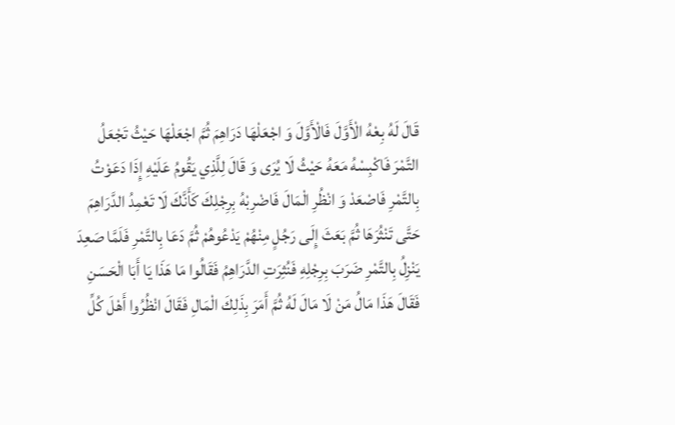قَالَ لَهُ بِعْهُ الْأَوَّلَ فَالْأَوَّلَ وَ اجْعَلْهَا دَرَاهِمَ ثُمَّ اجْعَلْهَا حَيْثُ تَجْعَلُ التَّمْرَ فَاكْبِسْهُ مَعَهُ حَيْثُ لَا يُرَى وَ قَالَ لِلَّذِي يَقُومُ عَلَيْهِ إِذَا دَعَوْتُ بِالتَّمْرِ فَاصْعَدْ وَ انْظُرِ الْمَالَ فَاضْرِبْهُ بِرِجْلِكَ كَأَنَّكَ لَا تَعْمِدُ الدَّرَاهِمَ حَتَّى تَنْثُرَهَا ثُمَّ بَعَثَ إِلَى رَجُلٍ مِنْهُمْ يَدْعُوهُمْ ثُمَّ دَعَا بِالتَّمْرِ فَلَمَّا صَعِدَ يَنْزِلُ بِالتَّمْرِ ضَرَبَ بِرِجْلِهِ فَنُثِرَتِ الدَّرَاهِمُ فَقَالُوا مَا هَذَا يَا أَبَا الْحَسَنِ فَقَالَ هَذَا مَالُ مَنْ لَا مَالَ لَهُ ثُمَّ أَمَرَ بِذَلِكَ الْمَالِ فَقَالَ انْظُرُوا أَهْلَ كُلِّ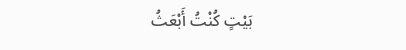بَيْتٍ كُنْتُ أَبْعَثُ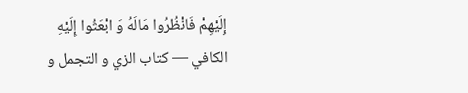إِلَيْهِمْ فَانْظُرُوا مَالَهُ وَ ابْعَثُوا إِلَيْهِ
الكافي — كتاب الزي و التجمل و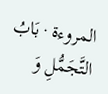المروءة · بَابُ التَّجَمُّلِ وَ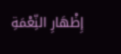إِظْهَارِ النِّعْمَةِ